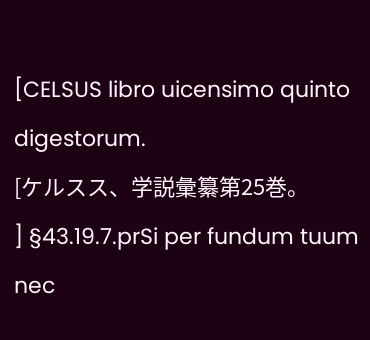[CELSUS libro uicensimo quinto digestorum.
[ケルスス、学説彙纂第25巻。
] §43.19.7.prSi per fundum tuum nec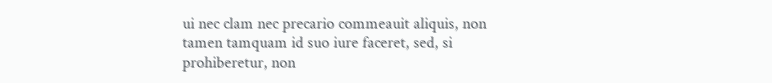ui nec clam nec precario commeauit aliquis, non tamen tamquam id suo iure faceret, sed, si prohiberetur, non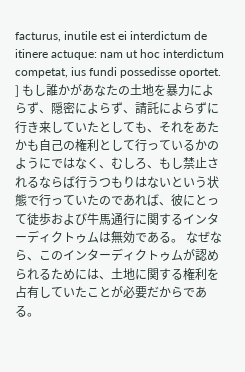facturus, inutile est ei interdictum de itinere actuque: nam ut hoc interdictum competat, ius fundi possedisse oportet.
] もし誰かがあなたの土地を暴力によらず、隠密によらず、請託によらずに行き来していたとしても、それをあたかも自己の権利として行っているかのようにではなく、むしろ、もし禁止されるならば行うつもりはないという状態で行っていたのであれば、彼にとって徒歩および牛馬通行に関するインターディクトゥムは無効である。 なぜなら、このインターディクトゥムが認められるためには、土地に関する権利を占有していたことが必要だからである。